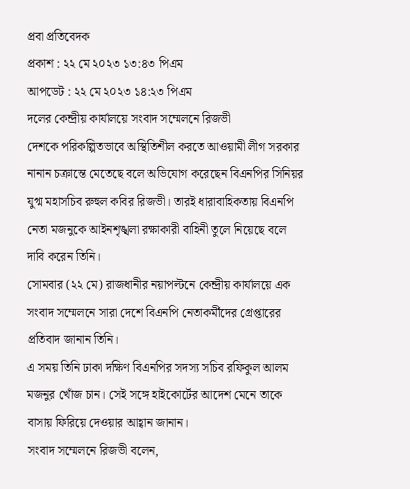প্রবা প্রতিবেদক
প্রকাশ : ২২ মে ২০২৩ ১৩:৪৩ পিএম
আপডেট : ২২ মে ২০২৩ ১৪:২৩ পিএম
দলের কেন্দ্রীয় কার্যালয়ে সংবাদ সম্মেলনে রিজভী
দেশকে পরিকল্পিতভাবে অস্থিতিশীল করতে আওয়ামী লীগ সরকার নানান চক্রান্তে মেতেছে বলে অভিযোগ করেছেন বিএনপির সিনিয়র যুগ্ম মহাসচিব রুহুল কবির রিজভী। তারই ধারাবাহিকতায় বিএনপি নেতা মজনুকে আইনশৃঙ্খলা রক্ষাকারী বাহিনী তুলে নিয়েছে বলে দাবি করেন তিনি।
সোমবার (২২ মে) রাজধানীর নয়াপল্টনে কেন্দ্রীয় কার্যালয়ে এক সংবাদ সম্মেলনে সারা দেশে বিএনপি নেতাকর্মীদের গ্রেপ্তারের প্রতিবাদ জানান তিনি।
এ সময় তিনি ঢাকা দক্ষিণ বিএনপির সদস্য সচিব রফিকুল আলম মজনুর খোঁজ চান। সেই সঙ্গে হাইকোর্টের আদেশ মেনে তাকে বাসায় ফিরিয়ে দেওয়ার আহ্বান জানান।
সংবাদ সম্মেলনে রিজভী বলেন,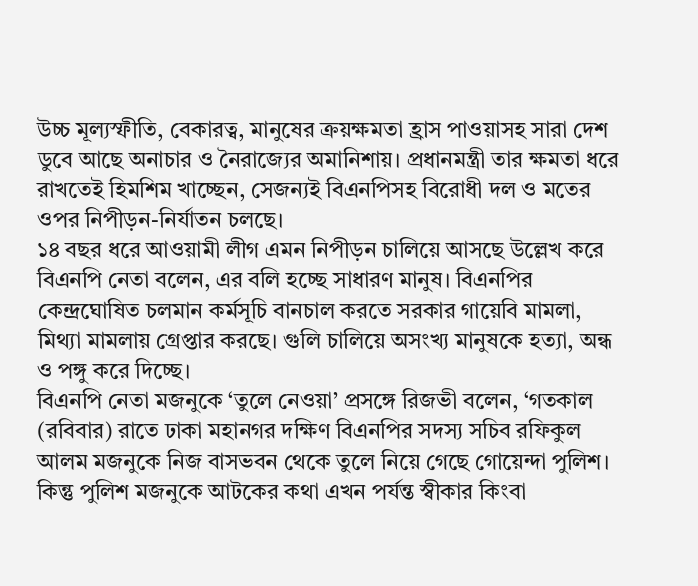উচ্চ মূল্যস্ফীতি, বেকারত্ব, মানুষের ক্রয়ক্ষমতা হ্রাস পাওয়াসহ সারা দেশ ডুবে আছে অনাচার ও নৈরাজ্যের অমানিশায়। প্রধানমন্ত্রী তার ক্ষমতা ধরে রাখতেই হিমশিম খাচ্ছেন, সেজন্যই বিএনপিসহ বিরোধী দল ও মতের ওপর নিপীড়ন-নির্যাতন চলছে।
১৪ বছর ধরে আওয়ামী লীগ এমন নিপীড়ন চালিয়ে আসছে উল্লেখ করে বিএনপি নেতা বলেন, এর বলি হচ্ছে সাধারণ মানুষ। বিএনপির কেন্দ্রঘোষিত চলমান কর্মসূচি বানচাল করতে সরকার গায়েবি মামলা, মিথ্যা মামলায় গ্রেপ্তার করছে। গুলি চালিয়ে অসংখ্য মানুষকে হত্যা, অন্ধ ও পঙ্গু করে দিচ্ছে।
বিএনপি নেতা মজনুকে ‘তুলে নেওয়া’ প্রসঙ্গে রিজভী বলেন, ‘গতকাল (রবিবার) রাতে ঢাকা মহানগর দক্ষিণ বিএনপির সদস্য সচিব রফিকুল আলম মজনুকে নিজ বাসভবন থেকে তুলে নিয়ে গেছে গোয়েন্দা পুলিশ। কিন্তু পুলিশ মজনুকে আটকের কথা এখন পর্যন্ত স্বীকার কিংবা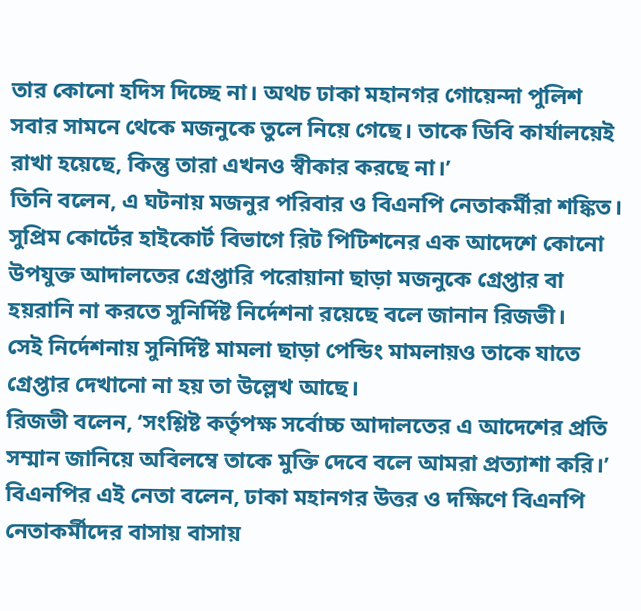তার কোনো হদিস দিচ্ছে না। অথচ ঢাকা মহানগর গোয়েন্দা পুলিশ সবার সামনে থেকে মজনুকে তুলে নিয়ে গেছে। তাকে ডিবি কার্যালয়েই রাখা হয়েছে, কিন্তু তারা এখনও স্বীকার করছে না।’
তিনি বলেন, এ ঘটনায় মজনুর পরিবার ও বিএনপি নেতাকর্মীরা শঙ্কিত।
সুপ্রিম কোর্টের হাইকোর্ট বিভাগে রিট পিটিশনের এক আদেশে কোনো উপযুক্ত আদালতের গ্রেপ্তারি পরোয়ানা ছাড়া মজনুকে গ্রেপ্তার বা হয়রানি না করতে সুনির্দিষ্ট নির্দেশনা রয়েছে বলে জানান রিজভী।
সেই নির্দেশনায় সুনির্দিষ্ট মামলা ছাড়া পেন্ডিং মামলায়ও তাকে যাতে গ্রেপ্তার দেখানো না হয় তা উল্লেখ আছে।
রিজভী বলেন, ‘সংশ্লিষ্ট কর্তৃপক্ষ সর্বোচ্চ আদালতের এ আদেশের প্রতি সম্মান জানিয়ে অবিলম্বে তাকে মুক্তি দেবে বলে আমরা প্রত্যাশা করি।’
বিএনপির এই নেতা বলেন, ঢাকা মহানগর উত্তর ও দক্ষিণে বিএনপি নেতাকর্মীদের বাসায় বাসায়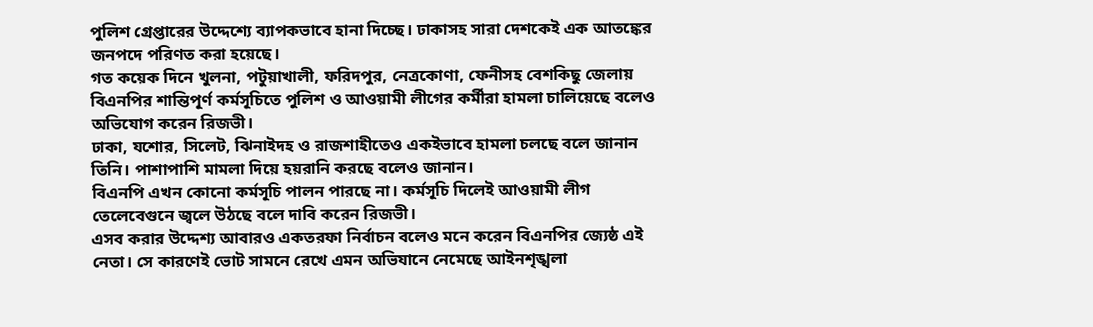পুলিশ গ্রেপ্তারের উদ্দেশ্যে ব্যাপকভাবে হানা দিচ্ছে। ঢাকাসহ সারা দেশকেই এক আতঙ্কের জনপদে পরিণত করা হয়েছে।
গত কয়েক দিনে খুলনা, পটুয়াখালী, ফরিদপুর, নেত্রকোণা, ফেনীসহ বেশকিছু জেলায় বিএনপির শান্তিপূর্ণ কর্মসূচিতে পুলিশ ও আওয়ামী লীগের কর্মীরা হামলা চালিয়েছে বলেও অভিযোগ করেন রিজভী।
ঢাকা, যশোর, সিলেট, ঝিনাইদহ ও রাজশাহীতেও একইভাবে হামলা চলছে বলে জানান তিনি। পাশাপাশি মামলা দিয়ে হয়রানি করছে বলেও জানান।
বিএনপি এখন কোনো কর্মসূচি পালন পারছে না। কর্মসূচি দিলেই আওয়ামী লীগ তেলেবেগুনে জ্বলে উঠছে বলে দাবি করেন রিজভী।
এসব করার উদ্দেশ্য আবারও একতরফা নির্বাচন বলেও মনে করেন বিএনপির জ্যেষ্ঠ এই নেতা। সে কারণেই ভোট সামনে রেখে এমন অভিযানে নেমেছে আইনশৃঙ্খলা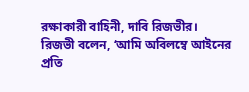রক্ষাকারী বাহিনী, দাবি রিজভীর।
রিজভী বলেন, ‘আমি অবিলম্বে আইনের প্রতি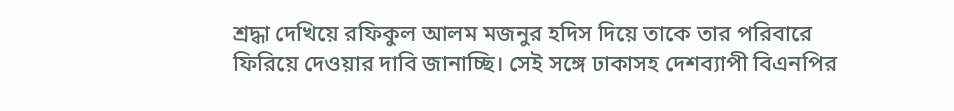শ্রদ্ধা দেখিয়ে রফিকুল আলম মজনুর হদিস দিয়ে তাকে তার পরিবারে ফিরিয়ে দেওয়ার দাবি জানাচ্ছি। সেই সঙ্গে ঢাকাসহ দেশব্যাপী বিএনপির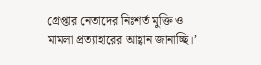গ্রেপ্তার নেতাদের নিঃশর্ত মুক্তি ও মামলা প্রত্যাহারের আহ্বান জানাচ্ছি।’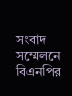সংবাদ সম্মেলনে বিএনপির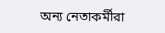অন্য নেতাকর্মীরা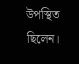উপস্থিত ছিলেন।